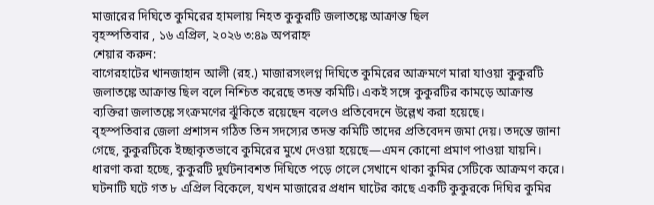মাজারের দিঘিতে কুমিরের হামলায় নিহত কুকুরটি জলাতঙ্কে আক্রান্ত ছিল
বৃহস্পতিবার , ১৬ এপ্রিল, ২০২৬ ৩:৪৯ অপরাহ্ন
শেয়ার করুন:
বাগেরহাটের খানজাহান আলী (রহ.) মাজারসংলগ্ন দিঘিতে কুমিরের আক্রমণে মারা যাওয়া কুকুরটি জলাতঙ্কে আক্রান্ত ছিল বলে নিশ্চিত করেছে তদন্ত কমিটি। একই সঙ্গে কুকুরটির কামড়ে আক্রান্ত ব্যক্তিরা জলাতঙ্কে সংক্রমণের ঝুঁকিতে রয়েছেন বলেও প্রতিবেদনে উল্লেখ করা হয়েছে।
বৃহস্পতিবার জেলা প্রশাসন গঠিত তিন সদস্যের তদন্ত কমিটি তাদের প্রতিবেদন জমা দেয়। তদন্তে জানা গেছে, কুকুরটিকে ইচ্ছাকৃতভাবে কুমিরের মুখে দেওয়া হয়েছে—এমন কোনো প্রমাণ পাওয়া যায়নি। ধারণা করা হচ্ছে, কুকুরটি দুর্ঘটনাবশত দিঘিতে পড়ে গেলে সেখানে থাকা কুমির সেটিকে আক্রমণ করে।
ঘটনাটি ঘটে গত ৮ এপ্রিল বিকেলে, যখন মাজারের প্রধান ঘাটের কাছে একটি কুকুরকে দিঘির কুমির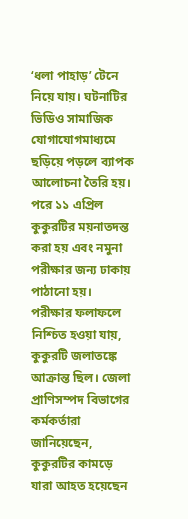‘ধলা পাহাড়’ টেনে নিয়ে যায়। ঘটনাটির ভিডিও সামাজিক যোগাযোগমাধ্যমে ছড়িয়ে পড়লে ব্যাপক আলোচনা তৈরি হয়।
পরে ১১ এপ্রিল কুকুরটির ময়নাতদন্ত করা হয় এবং নমুনা পরীক্ষার জন্য ঢাকায় পাঠানো হয়। পরীক্ষার ফলাফলে নিশ্চিত হওয়া যায়, কুকুরটি জলাতঙ্কে আক্রান্ত ছিল। জেলা প্রাণিসম্পদ বিভাগের কর্মকর্তারা জানিয়েছেন, কুকুরটির কামড়ে যারা আহত হয়েছেন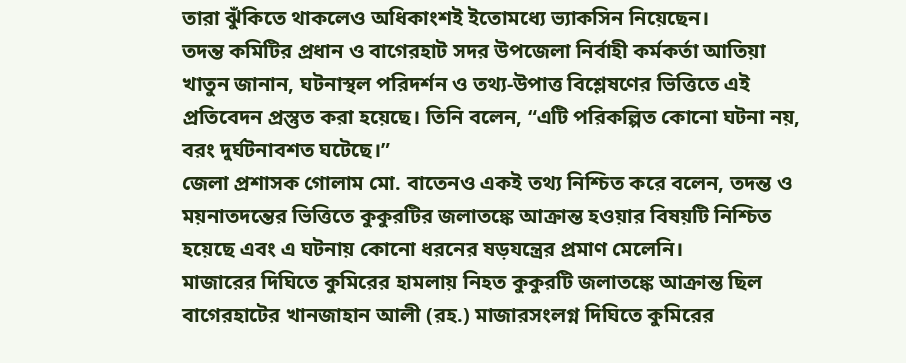তারা ঝুঁকিতে থাকলেও অধিকাংশই ইতোমধ্যে ভ্যাকসিন নিয়েছেন।
তদন্ত কমিটির প্রধান ও বাগেরহাট সদর উপজেলা নির্বাহী কর্মকর্তা আতিয়া খাতুন জানান, ঘটনাস্থল পরিদর্শন ও তথ্য-উপাত্ত বিশ্লেষণের ভিত্তিতে এই প্রতিবেদন প্রস্তুত করা হয়েছে। তিনি বলেন, “এটি পরিকল্পিত কোনো ঘটনা নয়, বরং দুর্ঘটনাবশত ঘটেছে।”
জেলা প্রশাসক গোলাম মো. বাতেনও একই তথ্য নিশ্চিত করে বলেন, তদন্ত ও ময়নাতদন্তের ভিত্তিতে কুকুরটির জলাতঙ্কে আক্রান্ত হওয়ার বিষয়টি নিশ্চিত হয়েছে এবং এ ঘটনায় কোনো ধরনের ষড়যন্ত্রের প্রমাণ মেলেনি।
মাজারের দিঘিতে কুমিরের হামলায় নিহত কুকুরটি জলাতঙ্কে আক্রান্ত ছিল
বাগেরহাটের খানজাহান আলী (রহ.) মাজারসংলগ্ন দিঘিতে কুমিরের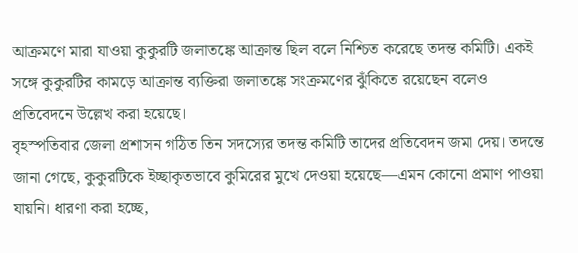আক্রমণে মারা যাওয়া কুকুরটি জলাতঙ্কে আক্রান্ত ছিল বলে নিশ্চিত করেছে তদন্ত কমিটি। একই সঙ্গে কুকুরটির কামড়ে আক্রান্ত ব্যক্তিরা জলাতঙ্কে সংক্রমণের ঝুঁকিতে রয়েছেন বলেও প্রতিবেদনে উল্লেখ করা হয়েছে।
বৃহস্পতিবার জেলা প্রশাসন গঠিত তিন সদস্যের তদন্ত কমিটি তাদের প্রতিবেদন জমা দেয়। তদন্তে জানা গেছে, কুকুরটিকে ইচ্ছাকৃতভাবে কুমিরের মুখে দেওয়া হয়েছে—এমন কোনো প্রমাণ পাওয়া যায়নি। ধারণা করা হচ্ছে,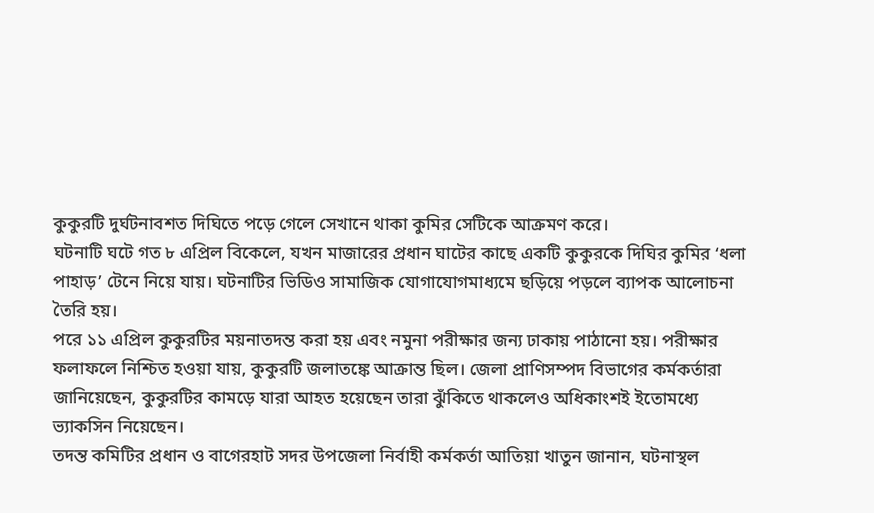কুকুরটি দুর্ঘটনাবশত দিঘিতে পড়ে গেলে সেখানে থাকা কুমির সেটিকে আক্রমণ করে।
ঘটনাটি ঘটে গত ৮ এপ্রিল বিকেলে, যখন মাজারের প্রধান ঘাটের কাছে একটি কুকুরকে দিঘির কুমির ‘ধলা পাহাড়’ টেনে নিয়ে যায়। ঘটনাটির ভিডিও সামাজিক যোগাযোগমাধ্যমে ছড়িয়ে পড়লে ব্যাপক আলোচনা তৈরি হয়।
পরে ১১ এপ্রিল কুকুরটির ময়নাতদন্ত করা হয় এবং নমুনা পরীক্ষার জন্য ঢাকায় পাঠানো হয়। পরীক্ষার ফলাফলে নিশ্চিত হওয়া যায়, কুকুরটি জলাতঙ্কে আক্রান্ত ছিল। জেলা প্রাণিসম্পদ বিভাগের কর্মকর্তারা জানিয়েছেন, কুকুরটির কামড়ে যারা আহত হয়েছেন তারা ঝুঁকিতে থাকলেও অধিকাংশই ইতোমধ্যে ভ্যাকসিন নিয়েছেন।
তদন্ত কমিটির প্রধান ও বাগেরহাট সদর উপজেলা নির্বাহী কর্মকর্তা আতিয়া খাতুন জানান, ঘটনাস্থল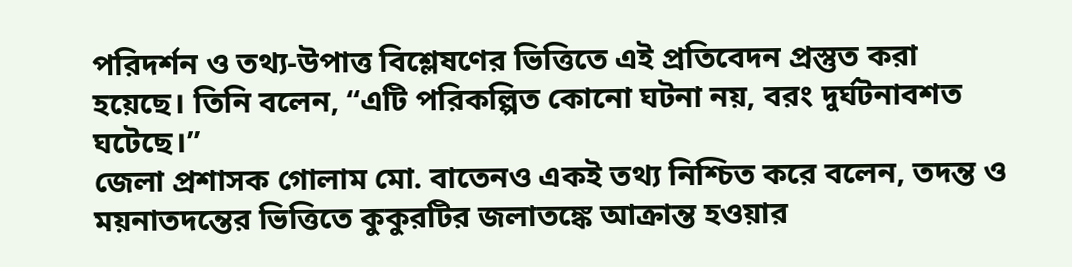পরিদর্শন ও তথ্য-উপাত্ত বিশ্লেষণের ভিত্তিতে এই প্রতিবেদন প্রস্তুত করা হয়েছে। তিনি বলেন, “এটি পরিকল্পিত কোনো ঘটনা নয়, বরং দুর্ঘটনাবশত ঘটেছে।”
জেলা প্রশাসক গোলাম মো. বাতেনও একই তথ্য নিশ্চিত করে বলেন, তদন্ত ও ময়নাতদন্তের ভিত্তিতে কুকুরটির জলাতঙ্কে আক্রান্ত হওয়ার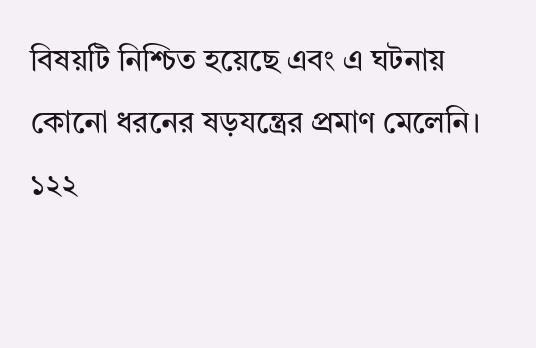বিষয়টি নিশ্চিত হয়েছে এবং এ ঘটনায় কোনো ধরনের ষড়যন্ত্রের প্রমাণ মেলেনি।
১২২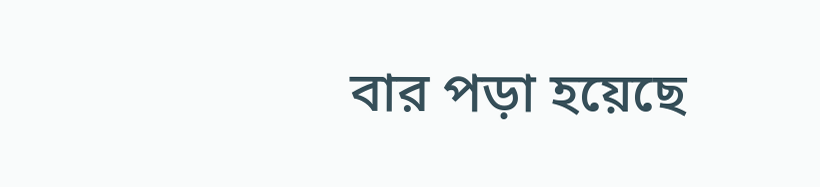বার পড়া হয়েছে